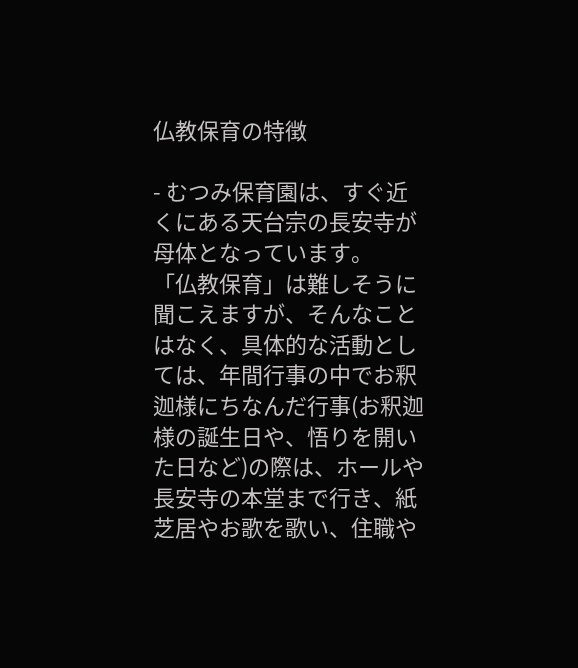仏教保育の特徴

- むつみ保育園は、すぐ近くにある天台宗の長安寺が母体となっています。
「仏教保育」は難しそうに聞こえますが、そんなことはなく、具体的な活動としては、年間行事の中でお釈迦様にちなんだ行事(お釈迦様の誕生日や、悟りを開いた日など)の際は、ホールや長安寺の本堂まで行き、紙芝居やお歌を歌い、住職や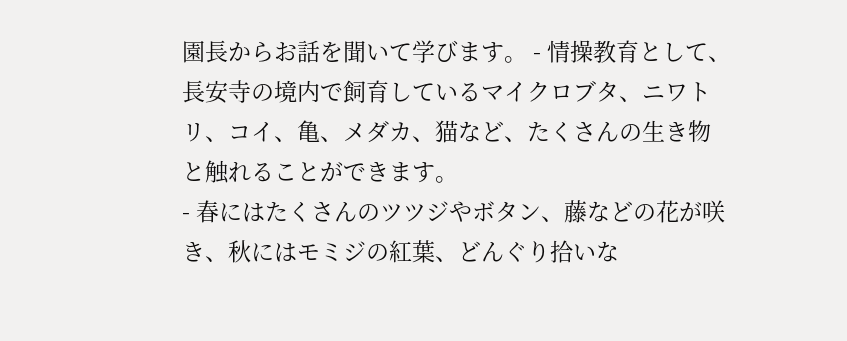園長からお話を聞いて学びます。 - 情操教育として、長安寺の境内で飼育しているマイクロブタ、ニワトリ、コイ、亀、メダカ、猫など、たくさんの生き物と触れることができます。
- 春にはたくさんのツツジやボタン、藤などの花が咲き、秋にはモミジの紅葉、どんぐり拾いな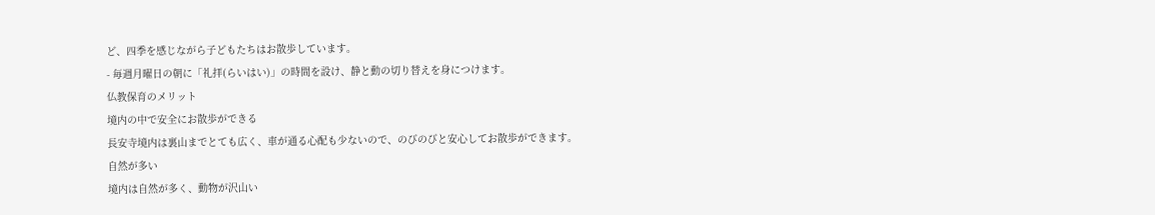ど、四季を感じながら子どもたちはお散歩しています。
- 毎週月曜日の朝に「礼拝(らいはい)」の時間を設け、静と動の切り替えを身につけます。
仏教保育のメリット
境内の中で安全にお散歩ができる
長安寺境内は裏山までとても広く、車が通る心配も少ないので、のびのびと安心してお散歩ができます。
自然が多い
境内は自然が多く、動物が沢山い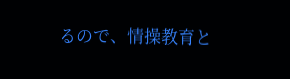るので、情操教育と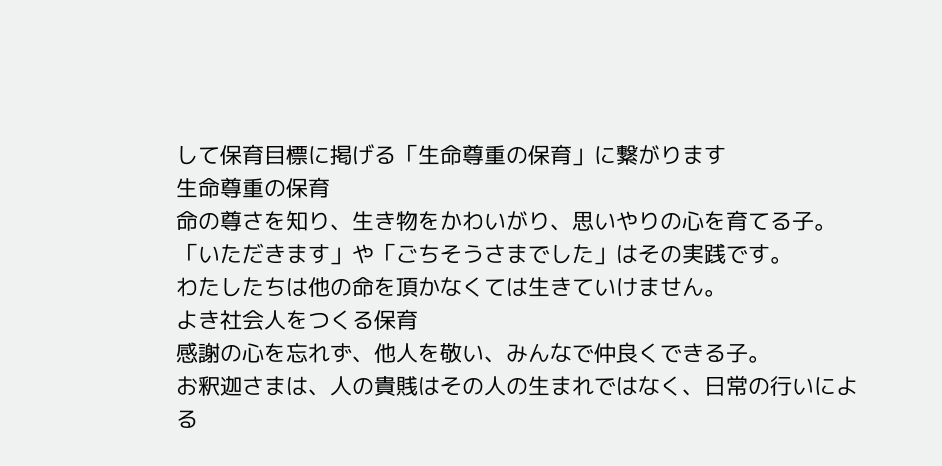して保育目標に掲げる「生命尊重の保育」に繋がります
生命尊重の保育
命の尊さを知り、生き物をかわいがり、思いやりの心を育てる子。
「いただきます」や「ごちそうさまでした」はその実践です。
わたしたちは他の命を頂かなくては生きていけません。
よき社会人をつくる保育
感謝の心を忘れず、他人を敬い、みんなで仲良くできる子。
お釈迦さまは、人の貴賎はその人の生まれではなく、日常の行いによる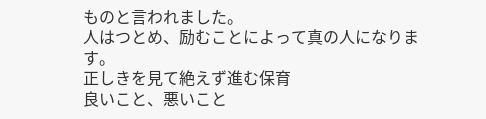ものと言われました。
人はつとめ、励むことによって真の人になります。
正しきを見て絶えず進む保育
良いこと、悪いこと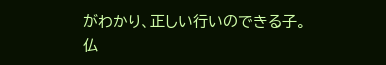がわかり、正しい行いのできる子。
仏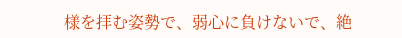様を拝む姿勢で、弱心に負けないで、絶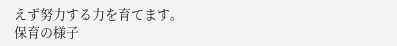えず努力する力を育てます。
保育の様子